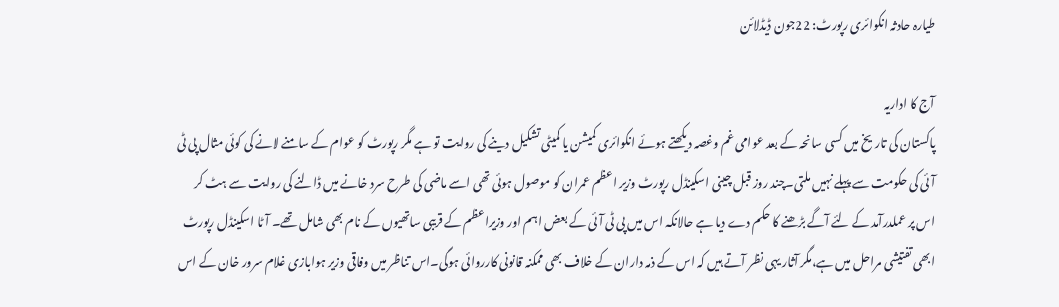طیارہ حادثہ انکوائری رپورٹ: 22جون ڈیڈلائن

آج کا اداریہ
پاکستان کی تاریخ میں کسی سانحہ کے بعد عوامی غم وغصہ دیکھتے ہوئے انکوائری کمیشن یا کمیٹی تشکیل دینے کی روایت تو ہے مگر رپورٹ کو عوام کے سامنے لانے کی کوئی مثال پی ٹی آئی کی حکومت سے پہلے نہیں ملتی۔چند روز قبل چینی اسکینڈل رپورٹ وزیر اعظم عمران کو موصول ہوئی تھی اسے ماضی کی طرح سرد خانے میں ڈالنے کی روایت سے ہٹ کر اس پر عملدرآمد کے لئے آگے بڑھنے کا حکم دے دیا ہے حالانکہ اس میں پی ٹی آئی کے بعض اہم اور وزیراعظم کے قریبی ساتھیوں کے نام بھی شامل تھے۔ آٹا اسکینڈل رپورٹ ابھی تفتیشی مراحل میں ہے،مگر آثار یہی نظر آتے ہیں کہ اس کے ذمہ داران کے خلاف بھی ممکنہ قانونی کارروائی ہوگی۔اس تناظر میں وفاقی وزیر ہوابازی غلام سرور خان کے اس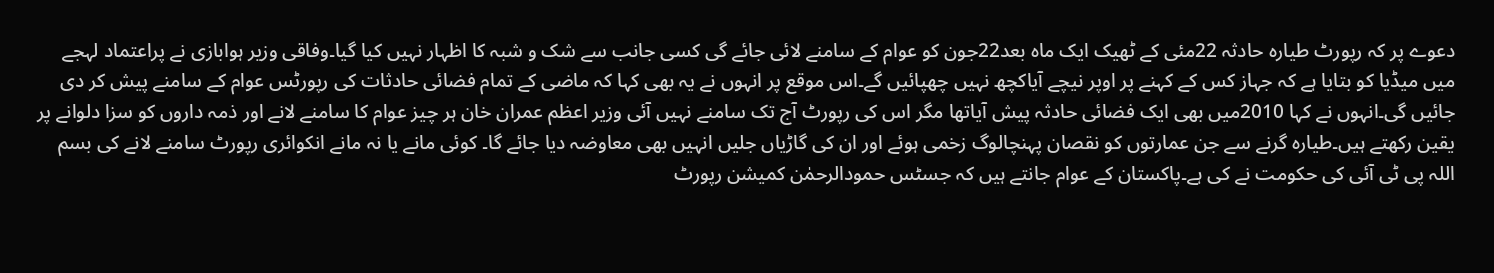دعوے پر کہ رپورٹ طیارہ حادثہ 22مئی کے ٹھیک ایک ماہ بعد22جون کو عوام کے سامنے لائی جائے گی کسی جانب سے شک و شبہ کا اظہار نہیں کیا گیا۔وفاقی وزیر ہوابازی نے پراعتماد لہجے میں میڈیا کو بتایا ہے کہ جہاز کس کے کہنے پر اوپر نیچے آیاکچھ نہیں چھپائیں گے۔اس موقع پر انہوں نے یہ بھی کہا کہ ماضی کے تمام فضائی حادثات کی رپورٹس عوام کے سامنے پیش کر دی جائیں گی۔انہوں نے کہا 2010میں بھی ایک فضائی حادثہ پیش آیاتھا مگر اس کی رپورٹ آج تک سامنے نہیں آئی وزیر اعظم عمران خان ہر چیز عوام کا سامنے لانے اور ذمہ داروں کو سزا دلوانے پر یقین رکھتے ہیں۔طیارہ گرنے سے جن عمارتوں کو نقصان پہنچالوگ زخمی ہوئے اور ان کی گاڑیاں جلیں انہیں بھی معاوضہ دیا جائے گا۔ کوئی مانے یا نہ مانے انکوائری رپورٹ سامنے لانے کی بسم اللہ پی ٹی آئی کی حکومت نے کی ہے۔پاکستان کے عوام جانتے ہیں کہ جسٹس حمودالرحمٰن کمیشن رپورٹ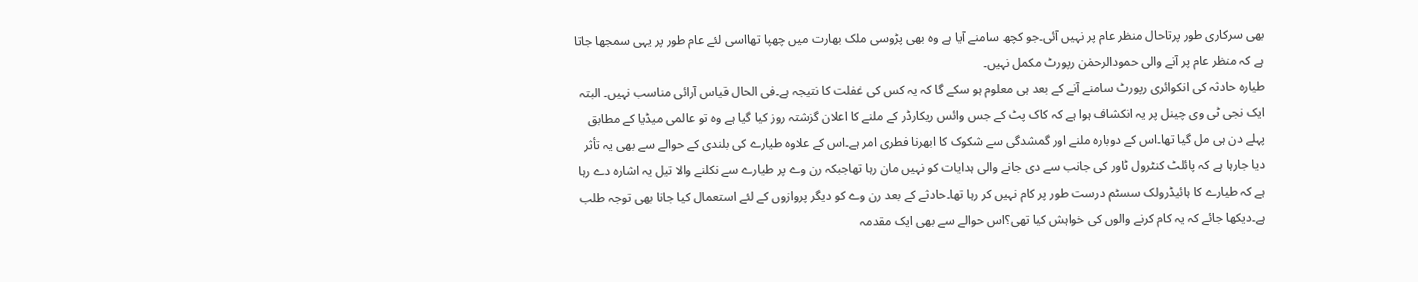بھی سرکاری طور پرتاحال منظر عام پر نہیں آئی۔جو کچھ سامنے آیا ہے وہ بھی پڑوسی ملک بھارت میں چھپا تھااسی لئے عام طور پر یہی سمجھا جاتا ہے کہ منظر عام پر آنے والی حمودالرحمٰن رپورٹ مکمل نہیں۔
طیارہ حادثہ کی انکوائری رپورٹ سامنے آنے کے بعد ہی معلوم ہو سکے گا کہ یہ کس کی غفلت کا نتیجہ ہے۔فی الحال قیاس آرائی مناسب نہیں۔ البتہ ایک نجی ٹی وی چینل پر یہ انکشاف ہوا ہے کہ کاک پٹ کے جس وائس ریکارڈر کے ملنے کا اعلان گزشتہ روز کیا گیا ہے وہ تو عالمی میڈیا کے مطابق پہلے دن ہی مل گیا تھا۔اس کے دوبارہ ملنے اور گمشدگی سے شکوک کا ابھرنا فطری امر ہے۔اس کے علاوہ طیارے کی بلندی کے حوالے سے بھی یہ تأثر دیا جارہا ہے کہ پائلٹ کنٹرول ٹاور کی جانب سے دی جانے والی ہدایات کو نہیں مان رہا تھاجبکہ رن وے پر طیارے سے نکلنے والا تیل یہ اشارہ دے رہا ہے کہ طیارے کا ہائیڈرولک سسٹم درست طور پر کام نہیں کر رہا تھا۔حادثے کے بعد رن وے کو دیگر پروازوں کے لئے استعمال کیا جانا بھی توجہ طلب ہے۔دیکھا جائے کہ یہ کام کرنے والوں کی خواہش کیا تھی؟اس حوالے سے بھی ایک مقدمہ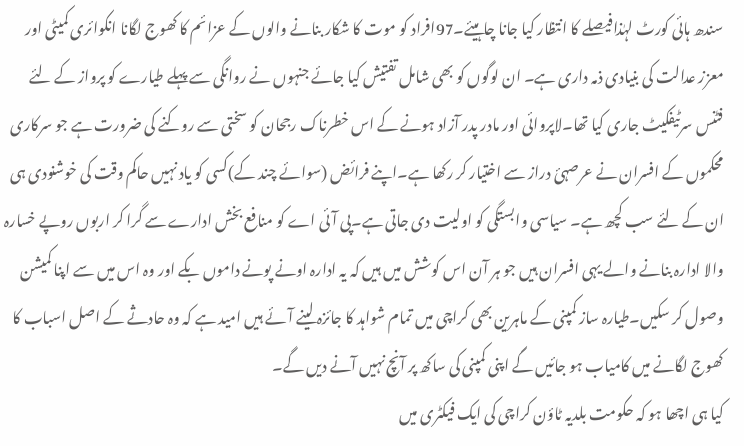سندھ ہائی کورٹ لہٰذافیصلے کا انتظار کیا جانا چاہیئے۔97افراد کو موت کا شکار بنانے والوں کے عزائم کا کھوج لگانا انکوائری کمیٹی اور معزز عدالت کی بنیادی ذمہ داری ہے۔ ان لوگوں کو بھی شامل تفتیش کیا جائے جنہوں نے روانگی سے پہلے طیارے کو پرواز کے لئے فٹنس سرٹیفکیٹ جاری کیا تھا۔لاپروائی اور مادر پدر آزاد ہونے کے اس خطرناک رجحان کو سختی سے روکنے کی ضرورت ہے جو سرکاری محکموں کے افسران نے عرصہئ دراز سے اختیار کر رکھا ہے۔اپنے فرائض (سوائے چند کے)کسی کو یاد نہیں حاکم وقت کی خوشنودی ہی ان کے لئے سب کچھ ہے۔ سیاسی وابستگی کو اولیت دی جاتی ہے۔پی آئی اے کو منافع بخش ادارے سے گرا کر اربوں روپے خسارہ والا ادارہ بنانے والے یہی افسران ہیں جو ہر آن اس کوشش میں ہیں کہ یہ ادارہ اونے پونے داموں بکے اور وہ اس میں سے اپنا کمیشن وصول کر سکیں۔طیارہ ساز کمپنی کے ماہرین بھی کراچی میں تمام شواہد کا جائزہ لینے آئے ہیں امید ہے کہ وہ حادثے کے اصل اسباب کا کھوج لگانے میں کامیاب ہو جائیں گے اپنی کمپنی کی ساکھ پر آنچ نہیں آنے دیں گے۔
کیا ہی اچھا ہو کہ حکومت بلدیہ ٹاؤن کراچی کی ایک فیکٹری میں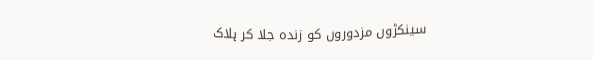سینکڑوں مزدوروں کو زندہ جلا کر ہلاک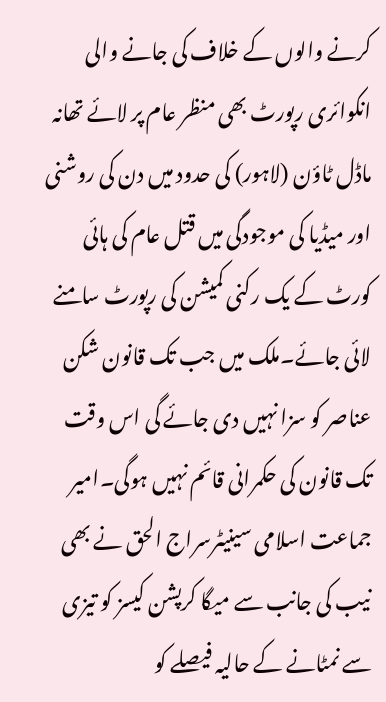کرنے والوں کے خلاف کی جانے والی انکوائری رپورٹ بھی منظر عام پر لائے تھانہ ماڈل ٹاؤن (لاہور) کی حدود میں دن کی روشنی اور میڈیا کی موجودگی میں قتل عام کی ہائی کورٹ کے یک رکنی کمیشن کی رپورٹ سامنے لائی جائے۔ملک میں جب تک قانون شکن عناصر کو سزا نہیں دی جائے گی اس وقت تک قانون کی حکمرانی قائم نہیں ہوگی۔امیر جماعت اسلامی سینیٹرسراج الحق نے بھی نیب کی جانب سے میگا کرپشن کیسز کو تیزی سے نمٹانے کے حالیہ فیصلے کو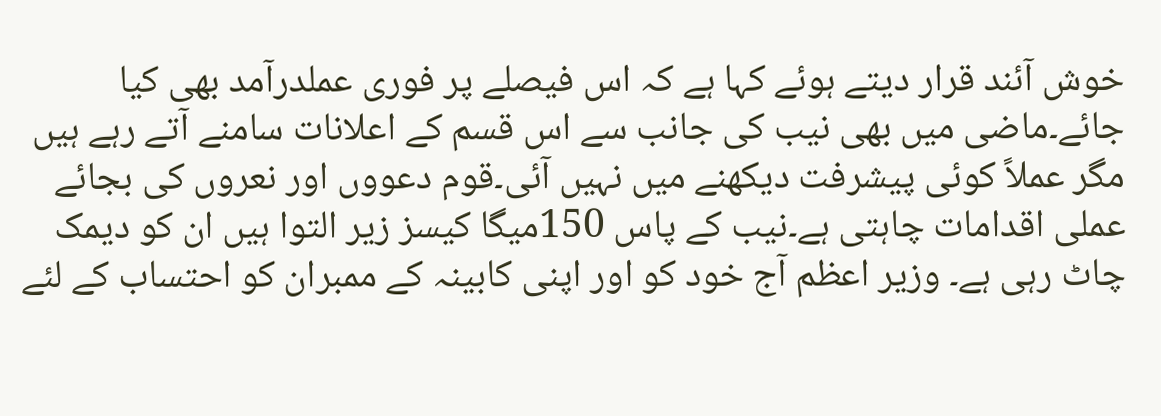خوش آئند قرار دیتے ہوئے کہا ہے کہ اس فیصلے پر فوری عملدرآمد بھی کیا جائے۔ماضی میں بھی نیب کی جانب سے اس قسم کے اعلانات سامنے آتے رہے ہیں مگر عملاً کوئی پیشرفت دیکھنے میں نہیں آئی۔قوم دعووں اور نعروں کی بجائے عملی اقدامات چاہتی ہے۔نیب کے پاس 150میگا کیسز زیر التوا ہیں ان کو دیمک چاٹ رہی ہے۔ وزیر اعظم آج خود کو اور اپنی کابینہ کے ممبران کو احتساب کے لئے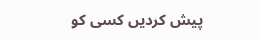پیش کردیں کسی کو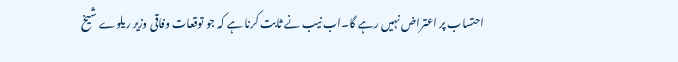احتساب پر اعتراض نہیں رہے گا۔اب نیب نے ثابت کرنا ہے کہ جو توقعات وفاقی وزیر ریلوے شیخ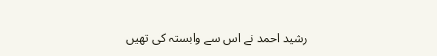رشید احمد نے اس سے وابستہ کی تھیں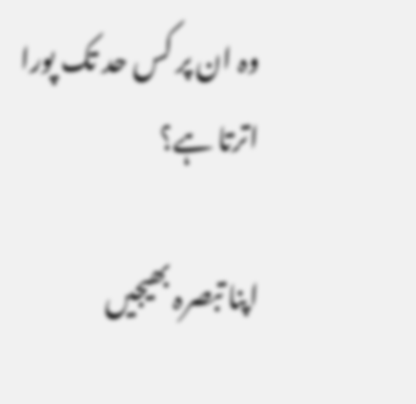وہ ان پر کس حد تک پورا اترتا ہے؟

اپنا تبصرہ بھیجیں